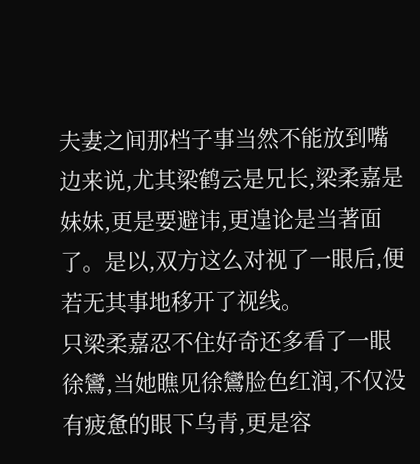夫妻之间那档子事当然不能放到嘴边来说,尤其梁鹤云是兄长,梁柔嘉是妹妹,更是要避讳,更遑论是当著面了。是以,双方这么对视了一眼后,便若无其事地移开了视线。
只梁柔嘉忍不住好奇还多看了一眼徐鸞,当她瞧见徐鸞脸色红润,不仅没有疲惫的眼下乌青,更是容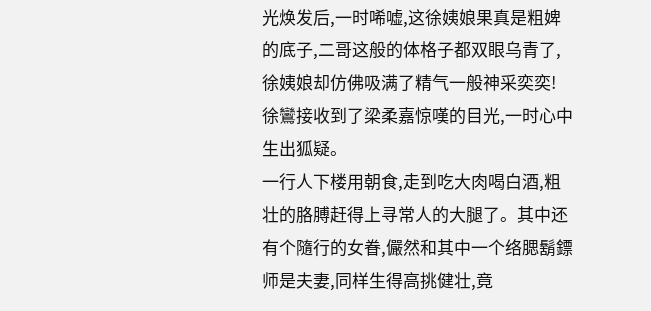光焕发后,一时唏嘘,这徐姨娘果真是粗婢的底子,二哥这般的体格子都双眼乌青了,徐姨娘却仿佛吸满了精气一般神采奕奕!
徐鸞接收到了梁柔嘉惊嘆的目光,一时心中生出狐疑。
一行人下楼用朝食,走到吃大肉喝白酒,粗壮的胳膊赶得上寻常人的大腿了。其中还有个隨行的女眷,儼然和其中一个络腮鬍鏢师是夫妻,同样生得高挑健壮,竟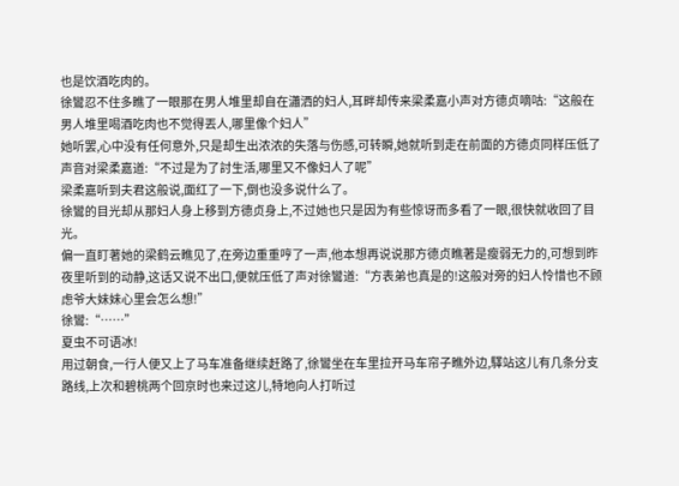也是饮酒吃肉的。
徐鸞忍不住多瞧了一眼那在男人堆里却自在瀟洒的妇人,耳畔却传来梁柔嘉小声对方德贞嘀咕:“这般在男人堆里喝酒吃肉也不觉得丟人,哪里像个妇人”
她听罢,心中没有任何意外,只是却生出浓浓的失落与伤感,可转瞬,她就听到走在前面的方德贞同样压低了声音对梁柔嘉道:“不过是为了討生活,哪里又不像妇人了呢”
梁柔嘉听到夫君这般说,面红了一下,倒也没多说什么了。
徐鸞的目光却从那妇人身上移到方德贞身上,不过她也只是因为有些惊讶而多看了一眼,很快就收回了目光。
偏一直盯著她的梁鹤云瞧见了,在旁边重重哼了一声,他本想再说说那方德贞瞧著是瘦弱无力的,可想到昨夜里听到的动静,这话又说不出口,便就压低了声对徐鸞道:“方表弟也真是的!这般对旁的妇人怜惜也不顾虑爷大妹妹心里会怎么想!”
徐鸞:“……”
夏虫不可语冰!
用过朝食,一行人便又上了马车准备继续赶路了,徐鸞坐在车里拉开马车帘子瞧外边,驛站这儿有几条分支路线,上次和碧桃两个回京时也来过这儿,特地向人打听过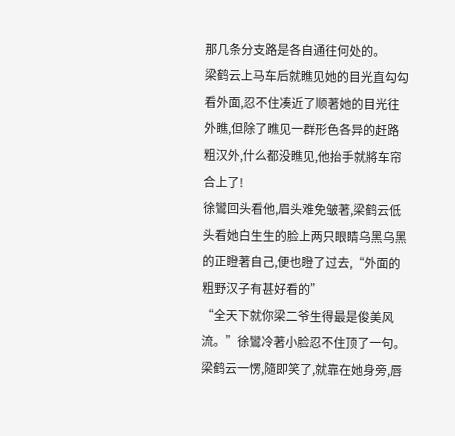那几条分支路是各自通往何处的。
梁鹤云上马车后就瞧见她的目光直勾勾看外面,忍不住凑近了顺著她的目光往外瞧,但除了瞧见一群形色各异的赶路粗汉外,什么都没瞧见,他抬手就將车帘合上了!
徐鸞回头看他,眉头难免皱著,梁鹤云低头看她白生生的脸上两只眼睛乌黑乌黑的正瞪著自己,便也瞪了过去,“外面的粗野汉子有甚好看的”
“全天下就你梁二爷生得最是俊美风流。”徐鸞冷著小脸忍不住顶了一句。
梁鹤云一愣,隨即笑了,就靠在她身旁,唇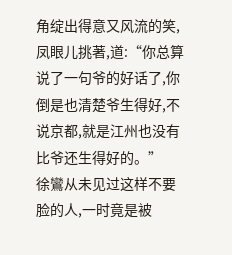角绽出得意又风流的笑,凤眼儿挑著,道:“你总算说了一句爷的好话了,你倒是也清楚爷生得好,不说京都,就是江州也没有比爷还生得好的。”
徐鸞从未见过这样不要脸的人,一时竟是被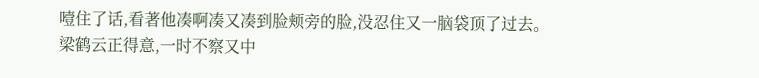噎住了话,看著他凑啊凑又凑到脸颊旁的脸,没忍住又一脑袋顶了过去。
梁鹤云正得意,一时不察又中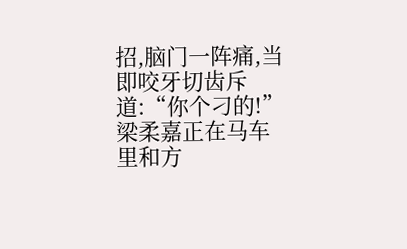招,脑门一阵痛,当即咬牙切齿斥道:“你个刁的!”
梁柔嘉正在马车里和方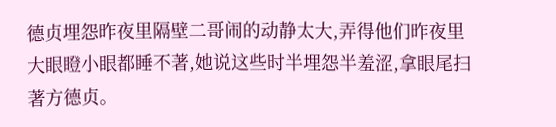德贞埋怨昨夜里隔壁二哥闹的动静太大,弄得他们昨夜里大眼瞪小眼都睡不著,她说这些时半埋怨半羞涩,拿眼尾扫著方德贞。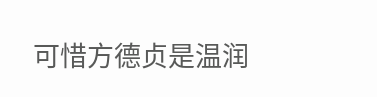可惜方德贞是温润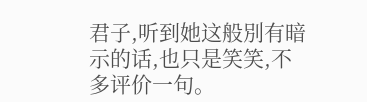君子,听到她这般別有暗示的话,也只是笑笑,不多评价一句。